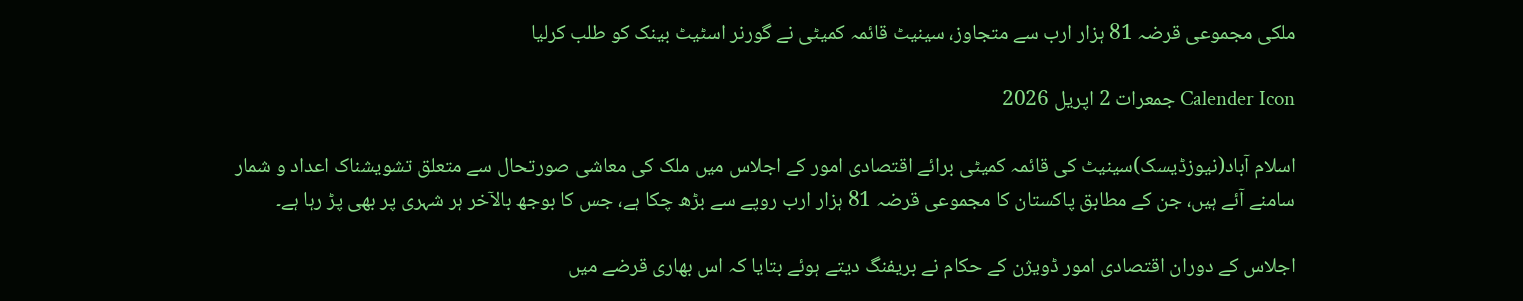ملکی مجموعی قرضہ 81 ہزار ارب سے متجاوز، سینیٹ قائمہ کمیٹی نے گورنر اسٹیٹ بینک کو طلب کرلیا

Calender Icon جمعرات 2 اپریل 2026

اسلام آباد(نیوزڈیسک)سینیٹ کی قائمہ کمیٹی برائے اقتصادی امور کے اجلاس میں ملک کی معاشی صورتحال سے متعلق تشویشناک اعداد و شمار سامنے آئے ہیں، جن کے مطابق پاکستان کا مجموعی قرضہ 81 ہزار ارب روپے سے بڑھ چکا ہے، جس کا بوجھ بالآخر ہر شہری پر بھی پڑ رہا ہے۔

اجلاس کے دوران اقتصادی امور ڈویژن کے حکام نے بریفنگ دیتے ہوئے بتایا کہ اس بھاری قرضے میں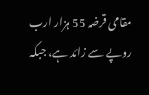مقامی قرضہ 55 ہزار ارب روپے سے زائد ہے، جبکہ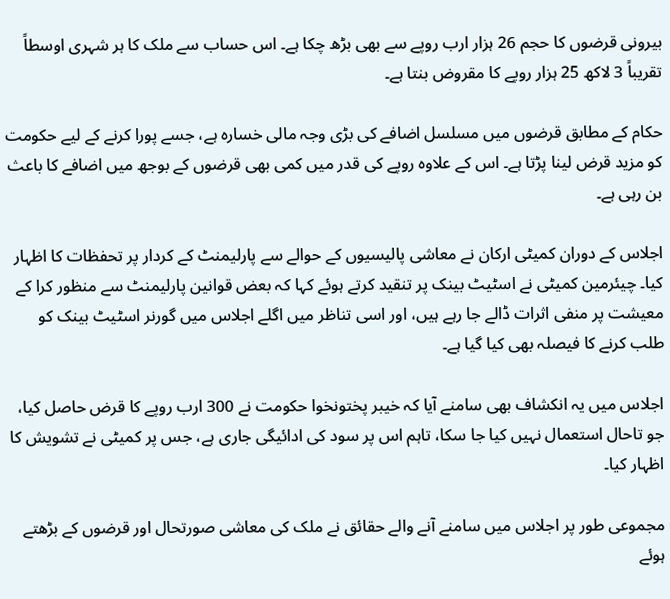بیرونی قرضوں کا حجم 26 ہزار ارب روپے سے بھی بڑھ چکا ہے۔ اس حساب سے ملک کا ہر شہری اوسطاً تقریباً 3 لاکھ 25 ہزار روپے کا مقروض بنتا ہے۔

حکام کے مطابق قرضوں میں مسلسل اضافے کی بڑی وجہ مالی خسارہ ہے، جسے پورا کرنے کے لیے حکومت کو مزید قرض لینا پڑتا ہے۔ اس کے علاوہ روپے کی قدر میں کمی بھی قرضوں کے بوجھ میں اضافے کا باعث بن رہی ہے۔

اجلاس کے دوران کمیٹی ارکان نے معاشی پالیسیوں کے حوالے سے پارلیمنٹ کے کردار پر تحفظات کا اظہار کیا۔ چیئرمین کمیٹی نے اسٹیٹ بینک پر تنقید کرتے ہوئے کہا کہ بعض قوانین پارلیمنٹ سے منظور کرا کے معیشت پر منفی اثرات ڈالے جا رہے ہیں، اور اسی تناظر میں اگلے اجلاس میں گورنر اسٹیٹ بینک کو طلب کرنے کا فیصلہ بھی کیا گیا ہے۔

اجلاس میں یہ انکشاف بھی سامنے آیا کہ خیبر پختونخوا حکومت نے 300 ارب روپے کا قرض حاصل کیا، جو تاحال استعمال نہیں کیا جا سکا، تاہم اس پر سود کی ادائیگی جاری ہے، جس پر کمیٹی نے تشویش کا اظہار کیا۔

مجموعی طور پر اجلاس میں سامنے آنے والے حقائق نے ملک کی معاشی صورتحال اور قرضوں کے بڑھتے ہوئے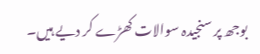بوجھ پر سنجیدہ سوالات کھڑے کر دیے ہیں۔